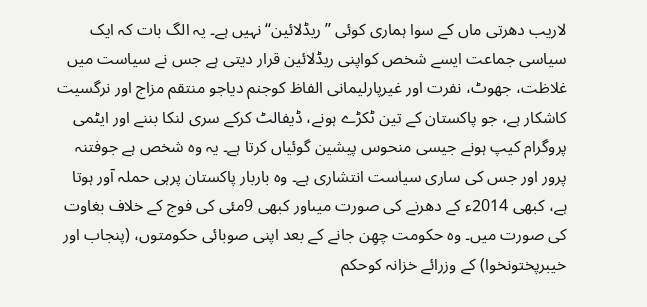لاریب دھرتی ماں کے سوا ہماری کوئی ’’ریڈلائین‘‘ نہیں ہے۔ یہ الگ بات کہ ایک سیاسی جماعت ایسے شخص کواپنی ریڈلائین قرار دیتی ہے جس نے سیاست میں غلاظت، جھوٹ، نفرت اور غیرپارلیمانی الفاظ کوجنم دیاجو منتقم مزاج اور نرگسیت کاشکار ہے، جو پاکستان کے تین ٹکڑے ہونے، ڈیفالٹ کرکے سری لنکا بننے اور ایٹمی پروگرام کیپ ہونے جیسی منحوس پیشین گوئیاں کرتا ہے۔ یہ وہ شخص ہے جوفتنہ پرور اور جس کی ساری سیاست انتشاری ہے۔ وہ باربار پاکستان پرہی حملہ آور ہوتا ہے، کبھی 2014ء کے دھرنے کی صورت میںاور کبھی 9مئی کی فوج کے خلاف بغاوت کی صورت میں۔ وہ حکومت چھِن جانے کے بعد اپنی صوبائی حکومتوں، (پنجاب اور خیبرپختونخوا) کے وزرائے خزانہ کوحکم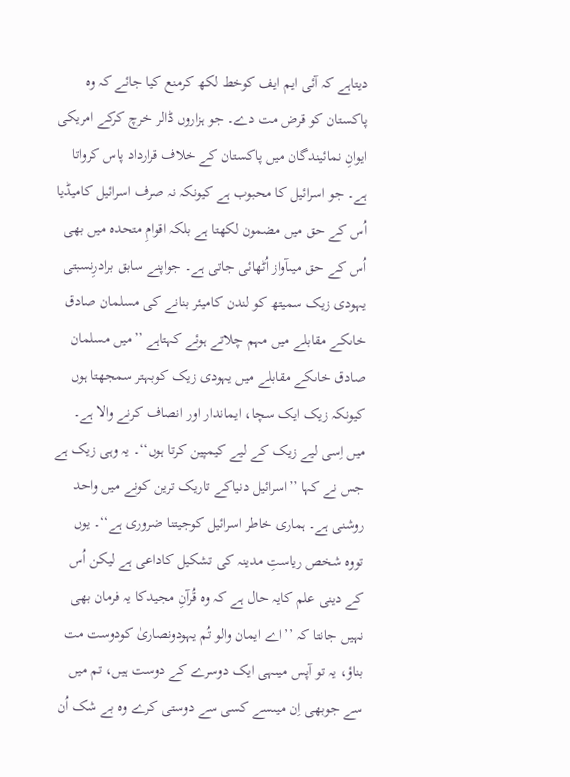دیتاہے کہ آئی ایم ایف کوخط لکھ کرمنع کیا جائے کہ وہ پاکستان کو قرض مت دے۔ جو ہزاروں ڈالر خرچ کرکے امریکی ایوانِ نمائیندگان میں پاکستان کے خلاف قرارداد پاس کرواتا ہے۔ جو اسرائیل کا محبوب ہے کیونکہ نہ صرف اسرائیل کامیڈیا اُس کے حق میں مضمون لکھتا ہے بلکہ اقوامِ متحدہ میں بھی اُس کے حق میںآواز اُٹھائی جاتی ہے۔ جواپنے سابق برادرِنسبتی یہودی زیک سمیتھ کو لندن کامیئر بنانے کی مسلمان صادق خاںکے مقابلے میں مہم چلاتے ہوئے کہتاہے ’’میں مسلمان صادق خاںکے مقابلے میں یہودی زیک کوبہتر سمجھتا ہوں کیونکہ زیک ایک سچا، ایماندار اور انصاف کرنے والا ہے۔ میں اِسی لیے زیک کے لیے کیمپین کرتا ہوں‘‘۔ یہ وہی زیک ہے جس نے کہا ’’اسرائیل دنیاکے تاریک ترین کونے میں واحد روشنی ہے۔ ہماری خاطر اسرائیل کوجیتنا ضروری ہے‘‘۔ یوں تووہ شخص ریاستِ مدینہ کی تشکیل کاداعی ہے لیکن اُس کے دینی علم کایہ حال ہے کہ وہ قُرآنِ مجیدکا یہ فرمان بھی نہیں جانتا کہ ’’اے ایمان والو تُم یہودونصاریٰ کودوست مت بناؤ، یہ تو آپس میںہی ایک دوسرے کے دوست ہیں، تم میں سے جوبھی اِن میںسے کسی سے دوستی کرے وہ بے شک اُن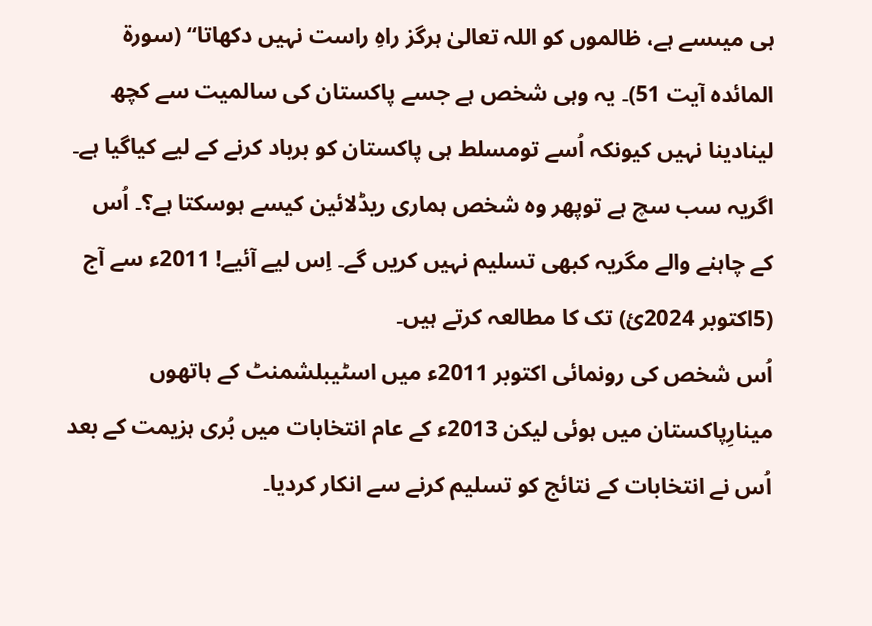ہی میںسے ہے، ظالموں کو اللہ تعالیٰ ہرگز راہِ راست نہیں دکھاتا‘‘ (سورۃ المائدہ آیت 51)۔ یہ وہی شخص ہے جسے پاکستان کی سالمیت سے کچھ لینادینا نہیں کیونکہ اُسے تومسلط ہی پاکستان کو برباد کرنے کے لیے کیاگیا ہے۔ اگریہ سب سچ ہے توپھر وہ شخص ہماری ریڈلائین کیسے ہوسکتا ہے؟۔ اُس کے چاہنے والے مگریہ کبھی تسلیم نہیں کریں گے۔ اِس لیے آئیے! 2011ء سے آج (5اکتوبر 2024ئ) تک کا مطالعہ کرتے ہیں۔
اُس شخص کی رونمائی اکتوبر 2011ء میں اسٹیبلشمنٹ کے ہاتھوں مینارِپاکستان میں ہوئی لیکن 2013ء کے عام انتخابات میں بُری ہزیمت کے بعد اُس نے انتخابات کے نتائج کو تسلیم کرنے سے انکار کردیا۔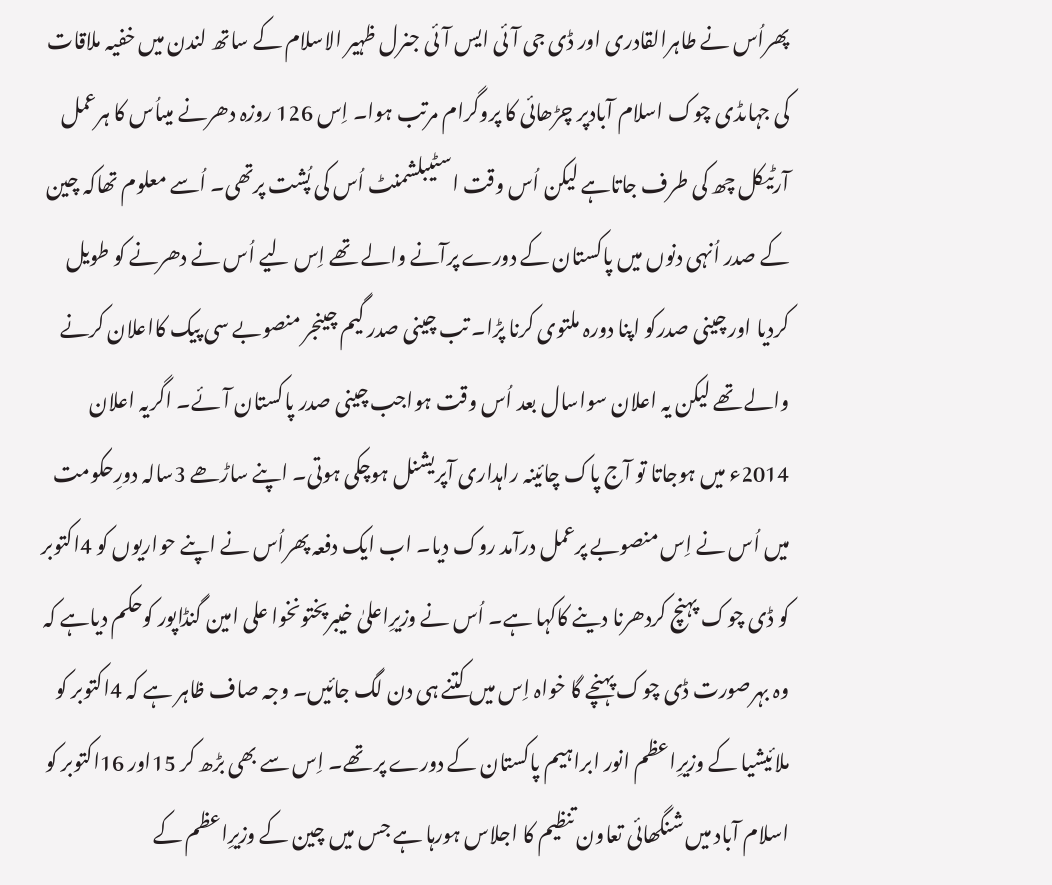پھراُس نے طاہرالقادری اور ڈی جی آئی ایس آئی جنرل ظہیر الاسلام کے ساتھ لندن میں خفیہ ملاقات کی جہاںڈی چوک اسلام آبادپر چڑھائی کا پروگرام مرتب ہوا۔ اِس 126 روزہ دھرنے میںاُس کا ہرعمل آرٹیکل چھ کی طرف جاتاہے لیکن اُس وقت اسٹیبلشمنٹ اُس کی پُشت پرتھی۔ اُسے معلوم تھاکہ چین کے صدر اُنہی دنوں میں پاکستان کے دورے پرآنے والے تھے اِس لیے اُس نے دھرنے کو طویل کردیا اور چینی صدرکو اپنا دورہ ملتوی کرنا پڑا۔ تب چینی صدر گیم چینجر منصوبے سی پیک کااعلان کرنے والے تھے لیکن یہ اعلان سواسال بعد اُس وقت ہواجب چینی صدر پاکستان آئے۔ اگریہ اعلان 2014ء میں ہوجاتا تو آج پاک چائینہ راہداری آپریشنل ہوچکی ہوتی۔ اپنے ساڑھے 3سالہ دورِحکومت میں اُس نے اِس منصوبے پرعمل درآمد روک دیا۔ اب ایک دفعہ پھراُس نے اپنے حواریوں کو 4اکتوبر کو ڈی چوک پہنچ کردھرنا دینے کاکہا ہے۔ اُس نے وزیرِاعلیٰ خیبرپختونخوا علی امین گنڈاپور کوحکم دیاہے کہ وہ بہرصورت ڈی چوک پہنچے گا خواہ اِس میں کتنے ہی دن لگ جائیں۔ وجہ صاف ظاہر ہے کہ 4اکتوبر کو ملائیشیا کے وزیرِاعظم انور ابراہیم پاکستان کے دورے پر تھے۔ اِس سے بھی بڑھ کر 15اور 16اکتوبر کو اسلام آباد میں شنگھائی تعاون تنظیم کا اجلاس ہورہا ہے جس میں چین کے وزیرِاعظم کے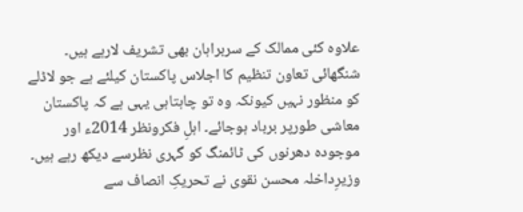علاوہ کئی ممالک کے سربراہان بھی تشریف لارہے ہیں۔ شنگھائی تعاون تنظیم کا اجلاس پاکستان کیلئے ہے جو لاڈلے کو منظور نہیں کیونکہ وہ تو چاہتاہی یہی ہے کہ پاکستان معاشی طورپر برباد ہوجائے۔ اہلِ فکرونظر 2014ء اور موجودہ دھرنوں کی ٹائمنگ کو گہری نظرسے دیکھ رہے ہیں۔ وزیرِداخلہ محسن نقوی نے تحریکِ انصاف سے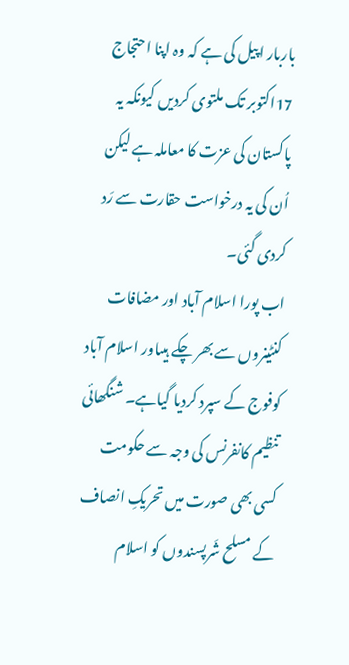باربار اپیل کی ہے کہ وہ اپنا احتجاج 17اکتوبر تک ملتوی کردیں کیونکہ یہ پاکستان کی عزت کا معاملہ ہے لیکن اُن کی یہ درخواست حقارت سے رَد کردی گئی۔
اب پورا اسلام آباد اور مضافات کنٹینروں سے بھر چکے ہیںاور اسلام آباد کوفوج کے سپرد کردیا گیاہے۔ شنگھائی تنظیم کانفرنس کی وجہ سے حکومت کسی بھی صورت میں تحریکِ انصاف کے مسلح شَرپسندوں کو اسلام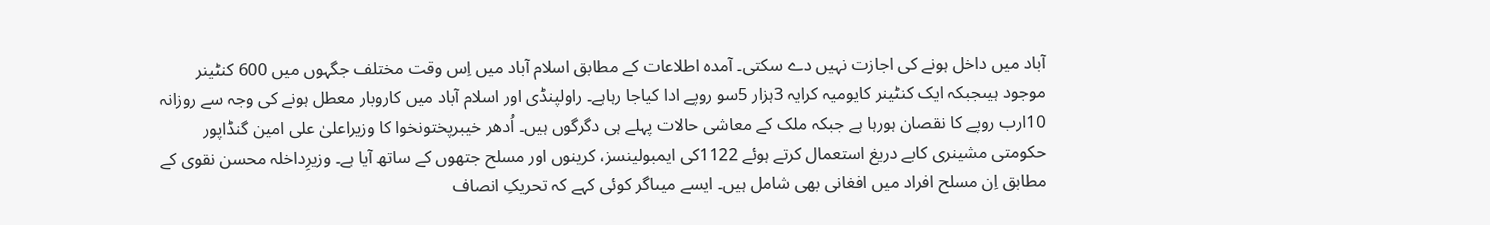آباد میں داخل ہونے کی اجازت نہیں دے سکتی۔ آمدہ اطلاعات کے مطابق اسلام آباد میں اِس وقت مختلف جگہوں میں 600 کنٹینر موجود ہیںجبکہ ایک کنٹینر کایومیہ کرایہ 3ہزار 5سو روپے ادا کیاجا رہاہے۔ راولپنڈی اور اسلام آباد میں کاروبار معطل ہونے کی وجہ سے روزانہ 10ارب روپے کا نقصان ہورہا ہے جبکہ ملک کے معاشی حالات پہلے ہی دگرگوں ہیں۔ اُدھر خیبرپختونخوا کا وزیراعلیٰ علی امین گنڈاپور حکومتی مشینری کابے دریغ استعمال کرتے ہوئے 1122کی ایمبولینسز، کرینوں اور مسلح جتھوں کے ساتھ آیا ہے۔ وزیرِداخلہ محسن نقوی کے مطابق اِن مسلح افراد میں افغانی بھی شامل ہیں۔ ایسے میںاگر کوئی کہے کہ تحریکِ انصاف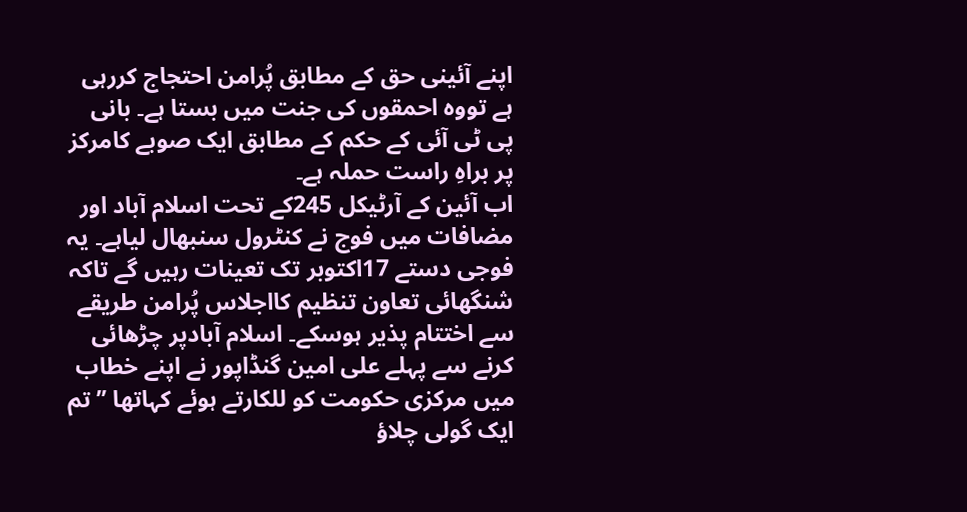اپنے آئینی حق کے مطابق پُرامن احتجاج کررہی ہے تووہ احمقوں کی جنت میں بستا ہے۔ بانی پی ٹی آئی کے حکم کے مطابق ایک صوبے کامرکز پر براہِ راست حملہ ہے۔
اب آئین کے آرٹیکل 245کے تحت اسلام آباد اور مضافات میں فوج نے کنٹرول سنبھال لیاہے۔ یہ فوجی دستے 17اکتوبر تک تعینات رہیں گے تاکہ شنگھائی تعاون تنظیم کااجلاس پُرامن طریقے سے اختتام پذیر ہوسکے۔ اسلام آبادپر چڑھائی کرنے سے پہلے علی امین گنڈاپور نے اپنے خطاب میں مرکزی حکومت کو للکارتے ہوئے کہاتھا ’’تم ایک گولی چلاؤ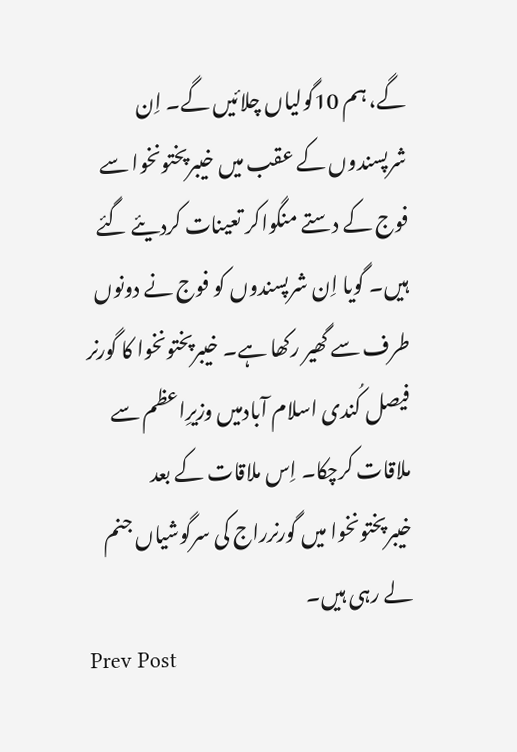گے، ہم 10گولیاں چلائیں گے۔ اِن شرپسندوں کے عقب میں خیبرپختونخوا سے فوج کے دستے منگواکر تعینات کردیئے گئے ہیں۔ گویا اِن شرپسندوں کو فوج نے دونوں طرف سے گھیر رکھا ہے۔ خیبرپختونخوا کا گورنر فیصل کُندی اسلام آبادمیں وزیرِاعظم سے ملاقات کرچکا۔ اِس ملاقات کے بعد خیبرپختونخوا میں گورنرراج کی سرگوشیاں جنم لے رہی ہیں۔
Prev Post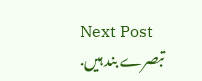Next Post
تبصرے بند ہیں.